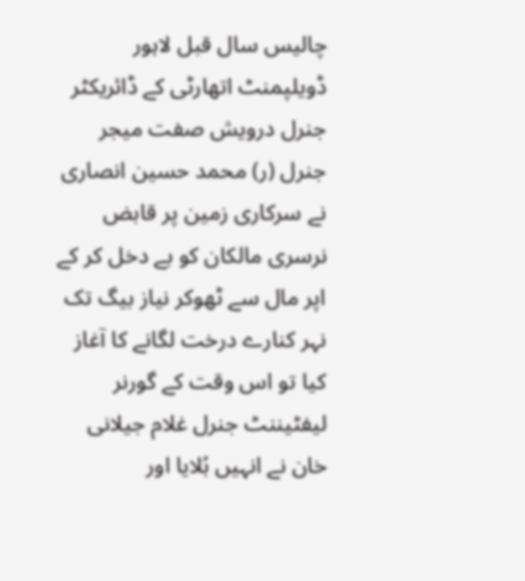چالیس سال قبل لاہور ڈویلپمنٹ اتھارٹی کے ڈائریکٹر جنرل درویش صفت میجر جنرل (ر) محمد حسین انصاری نے سرکاری زمین پر قابض نرسری مالکان کو بے دخل کر کے اپر مال سے ٹھوکر نیاز بیگ تک نہر کنارے درخت لگانے کا آغاز کیا تو اس وقت کے گورنر لیفٹیننٹ جنرل غلام جیلانی خان نے انہیں بُلایا اور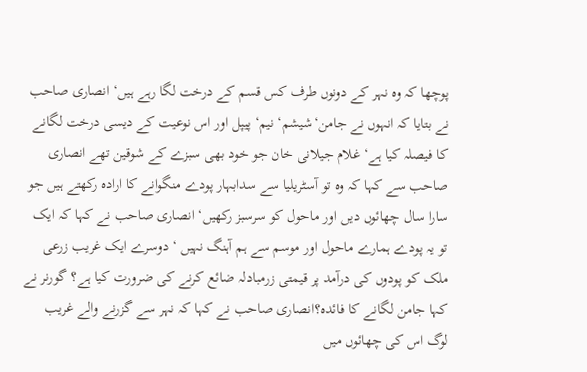پوچھا کہ وہ نہر کے دونوں طرف کس قسم کے درخت لگا رہے ہیں‘ انصاری صاحب نے بتایا کہ انہوں نے جامن‘شیشم‘ نیم‘ پیپل اور اس نوعیت کے دیسی درخت لگانے کا فیصلہ کیا ہے‘ غلام جیلانی خان جو خود بھی سبزے کے شوقین تھے انصاری صاحب سے کہا کہ وہ تو آسٹریلیا سے سدابہار پودے منگوانے کا ارادہ رکھتے ہیں جو سارا سال چھائوں دیں اور ماحول کو سرسبز رکھیں‘ انصاری صاحب نے کہا کہ ایک تو یہ پودے ہمارے ماحول اور موسم سے ہم آہنگ نہیں ‘ دوسرے ایک غریب زرعی ملک کو پودوں کی درآمد پر قیمتی زرمبادلہ ضائع کرنے کی ضرورت کیا ہے؟ گورنر نے کہا جامن لگانے کا فائدہ؟انصاری صاحب نے کہا کہ نہر سے گزرنے والے غریب لوگ اس کی چھائوں میں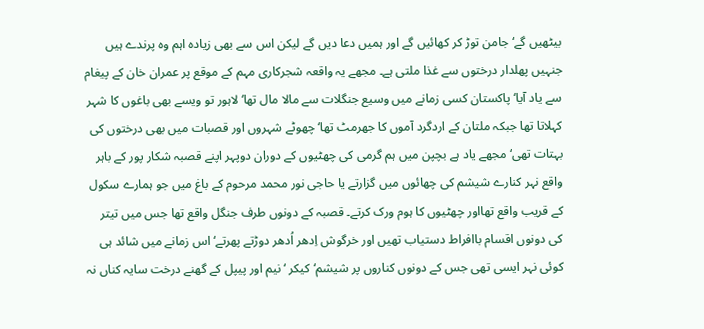بیٹھیں گے‘ جامن توڑ کر کھائیں گے اور ہمیں دعا دیں گے لیکن اس سے بھی زیادہ اہم وہ پرندے ہیں جنہیں پھلدار درختوں سے غذا ملتی ہے۔ مجھے یہ واقعہ شجرکاری مہم کے موقع پر عمران خان کے پیغام سے یاد آیا‘ پاکستان کسی زمانے میں وسیع جنگلات سے مالا مال تھا‘لاہور تو ویسے بھی باغوں کا شہر کہلاتا تھا جبکہ ملتان کے اردگرد آموں کا جھرمٹ تھا‘ چھوٹے شہروں اور قصبات میں بھی درختوں کی بہتات تھی‘ مجھے یاد ہے بچپن میں ہم گرمی کی چھٹیوں کے دوران دوپہر اپنے قصبہ شکار پور کے باہر واقع نہر کنارے شیشم کی چھائوں میں گزارتے یا حاجی نور محمد مرحوم کے باغ میں جو ہمارے سکول کے قریب واقع تھااور چھٹیوں کا ہوم ورک کرتے۔ قصبہ کے دونوں طرف جنگل واقع تھا جس میں تیتر کی دونوں اقسام باافراط دستیاب تھیں اور خرگوش اِدھر اُدھر دوڑتے پھرتے‘ اس زمانے میں شائد ہی کوئی نہر ایسی تھی جس کے دونوں کناروں پر شیشم‘کیکر ‘ نیم اور پیپل کے گھنے درخت سایہ کناں نہ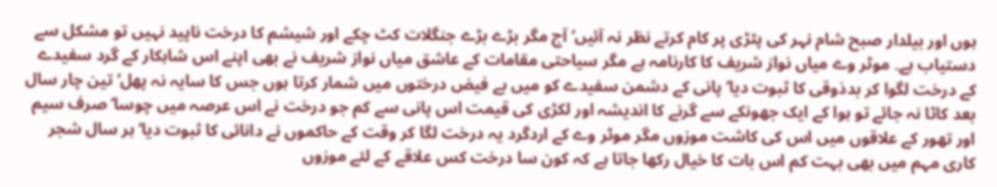ہوں اور بیلدار صبح شام نہر کی پٹڑی پر کام کرتے نظر نہ آئیں‘ آج مگر بڑے بڑے جنگلات کٹ چکے اور شیشم کا درخت ناپید نہیں تو مشکل سے دستیاب ہے۔ موٹر وے میاں نواز شریف کا کارنامہ ہے مگر سیاحتی مقامات کے عاشق میاں نواز شریف نے بھی اپنے اس شاہکار کے گرد سفیدے کے درخت لگوا کر بدذوقی کا ثبوت دیا‘ پانی کے دشمن سفیدے کو میں بے فیض درختوں میں شمار کرتا ہوں جس کا سایہ نہ پھل‘ تین چار سال بعد کاٹا نہ جائے تو ہوا کے ایک جھونکے سے گرنے کا اندیشہ اور لکڑی کی قیمت اس پانی سے کم جو درخت نے اس عرصہ میں چوسا‘ صرف سیم اور تھور کے علاقوں میں اس کی کاشت موزوں مگر موٹر وے کے اردگرد یہ درخت لگا کر وقت کے حاکموں نے دانائی کا ثبوت دیا‘ ہر سال شجر کاری مہم میں بھی بہت کم اس بات کا خیال رکھا جاتا ہے کہ کون سا درخت کس علاقے کے لئے موزوں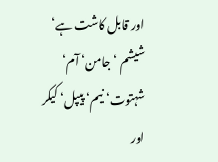اور قابل کاشت ہے‘ شیشم ‘ جامن‘ آم‘ شہتوت‘ نیم‘ پیپل‘ کیکر اور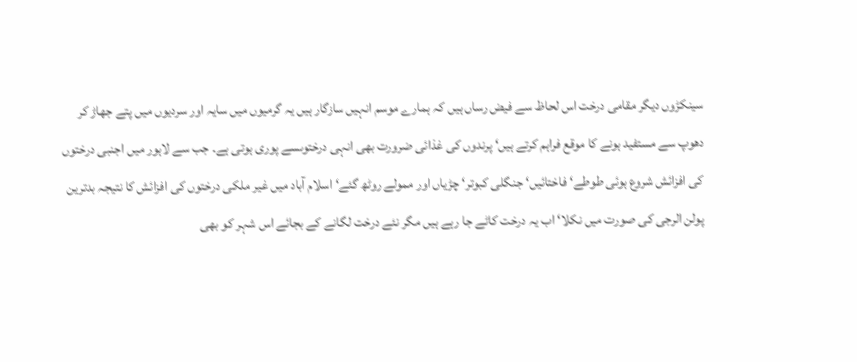سینکڑوں دیگر مقامی درخت اس لحاظ سے فیض رساں ہیں کہ ہمارے موسم انہیں سازگار ہیں یہ گرمیوں میں سایہ اور سردیوں میں پتے جھاڑ کر دھوپ سے مستفید ہونے کا موقع فراہم کرتے ہیں‘ پرندوں کی غذائی ضرورت بھی انہی درختوںسے پوری ہوتی ہے۔ جب سے لاہور میں اجنبی درختوں کی افزائش شروع ہوئی طوطے‘ فاختائیں‘ جنگلی کبوتر‘ چڑیاں اور ممولے روٹھ گئے‘ اسلام آباد میں غیر ملکی درختوں کی افزائش کا نتیجہ بدترین پولن الرجی کی صورت میں نکلا‘ اب یہ درخت کاٹے جا رہے ہیں مگر نئے درخت لگانے کے بجائے اس شہر کو بھی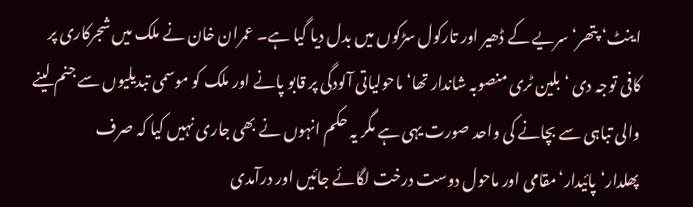اینٹ‘ پتھر‘ سریے کے ڈھیر اور تارکول سڑکوں میں بدل دیا گیا ہے۔ عمران خان نے ملک میں شجرکاری پر کافی توجہ دی ‘بلین ٹری منصوبہ شاندار تھا‘ ماحولیاتی آلودگی پر قابو پانے اور ملک کو موسمی تبدیلیوں سے جنم لینے والی تباہی سے بچانے کی واحد صورت یہی ہے مگر یہ حکم انہوں نے بھی جاری نہیں کیا کہ صرف پھلدار‘پائیدار‘مقامی اور ماحول دوست درخت لگائے جائیں اور درآمدی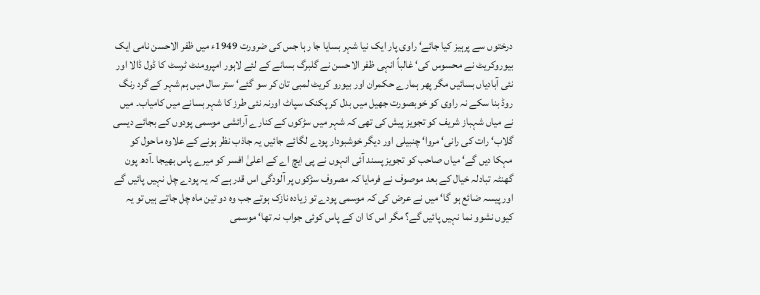درختوں سے پرہیز کیا جائے‘ راوی پار ایک نیا شہر بسایا جا رہا جس کی ضرورت 1949ء میں ظفر الاحسن نامی ایک بیوروکریٹ نے محسوس کی‘ غالباً انہی ظفر الاحسن نے گلبرگ بسانے کے لئے لاہور امپرومنٹ ٹرسٹ کا ڈول ڈالا اور نئی آبادیاں بسائیں مگر پھر ہمارے حکمران اور بیورو کریٹ لمبی تان کر سو گئے‘ ستر سال میں ہم شہر کے گرد رنگ روڈ بنا سکے نہ راوی کو خوبصورت جھیل میں بدل کر پکنک سپاٹ اورنہ نئی طرز کا شہر بسانے میں کامیاب۔ میں نے میاں شہباز شریف کو تجویز پیش کی تھی کہ شہر میں سڑکوں کے کنارے آرائشی موسمی پودوں کے بجائے دیسی گلاب‘ رات کی رانی‘ مروا‘ چنبیلی اور دیگر خوشبودار پودے لگائے جائیں یہ جاذب نظر ہونے کے علاوہ ماحول کو مہکا دیں گے‘ میاں صاحب کو تجویز پسند آئی انہوں نے پی ایچ اے کے اعلیٰ افسر کو میرے پاس بھیجا ۔آدھ پون گھنٹہ تبادلہ خیال کے بعد موصوف نے فرمایا کہ مصروف سڑکوں پر آلودگی اس قدر ہے کہ یہ پودے چل نہیں پائیں گے اور پیسہ ضائع ہو گا‘ میں نے عرض کی کہ موسمی پودے تو زیادہ نازک ہوتے جب وہ دو تین ماہ چل جاتے ہیں تو یہ کیوں نشوو نما نہیں پائیں گے؟ مگر اس کا ان کے پاس کوئی جواب نہ تھا‘ موسمی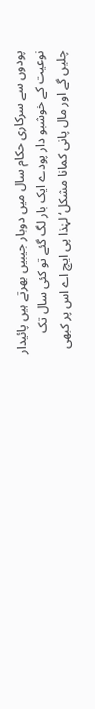پودوں سے سرکاری حکام سال میں دوبار جیبیں بھرتے ہیں پائیدار نوعیت کے خوشبو دار پودے ایک بار لگ گئے تو کئی سال تک چلیں گے اور مال پانی کمانا مشکل‘ لہٰذا پی ایچ اے اس پر کبھی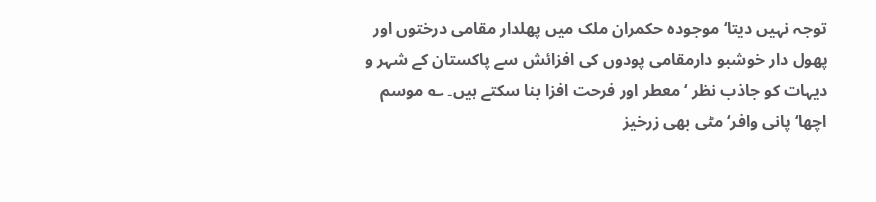توجہ نہیں دیتا‘ موجودہ حکمران ملک میں پھلدار مقامی درختوں اور پھول دار خوشبو دارمقامی پودوں کی افزائش سے پاکستان کے شہر و دیہات کو جاذب نظر ‘ معطر اور فرحت افزا بنا سکتے ہیں۔ ؎ موسم اچھا‘ پانی وافر‘ مٹی بھی زرخیز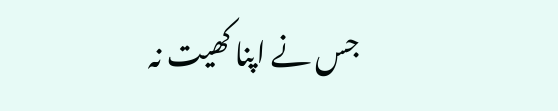جس نے اپنا کھیت نہ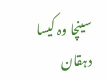سینچا وہ کیسا دہقان